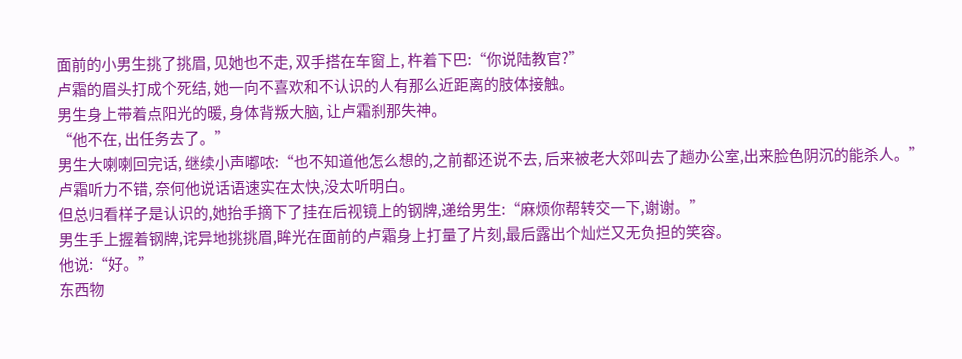面前的小男生挑了挑眉, 见她也不走, 双手搭在车窗上, 杵着下巴:“你说陆教官?”
卢霜的眉头打成个死结, 她一向不喜欢和不认识的人有那么近距离的肢体接触。
男生身上带着点阳光的暖, 身体背叛大脑, 让卢霜刹那失神。
“他不在, 出任务去了。”
男生大喇喇回完话, 继续小声嘟哝:“也不知道他怎么想的,之前都还说不去, 后来被老大郊叫去了趟办公室,出来脸色阴沉的能杀人。”
卢霜听力不错, 奈何他说话语速实在太快,没太听明白。
但总归看样子是认识的,她抬手摘下了挂在后视镜上的钢牌,递给男生:“麻烦你帮转交一下,谢谢。”
男生手上握着钢牌,诧异地挑挑眉,眸光在面前的卢霜身上打量了片刻,最后露出个灿烂又无负担的笑容。
他说:“好。”
东西物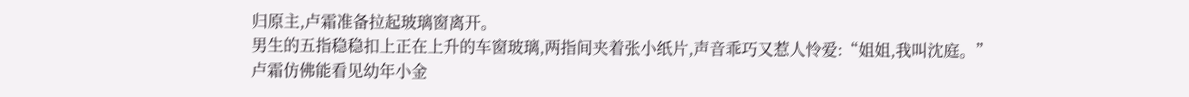归原主,卢霜准备拉起玻璃窗离开。
男生的五指稳稳扣上正在上升的车窗玻璃,两指间夹着张小纸片,声音乖巧又惹人怜爱:“姐姐,我叫沈庭。”
卢霜仿佛能看见幼年小金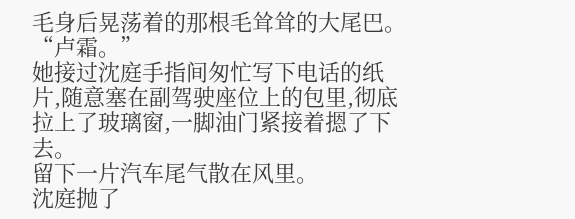毛身后晃荡着的那根毛耸耸的大尾巴。
“卢霜。”
她接过沈庭手指间匆忙写下电话的纸片,随意塞在副驾驶座位上的包里,彻底拉上了玻璃窗,一脚油门紧接着摁了下去。
留下一片汽车尾气散在风里。
沈庭抛了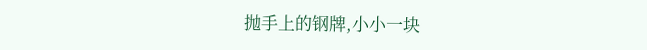抛手上的钢牌,小小一块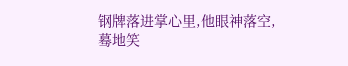钢牌落进掌心里,他眼神落空,蓦地笑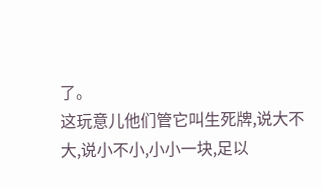了。
这玩意儿他们管它叫生死牌,说大不大,说小不小,小小一块,足以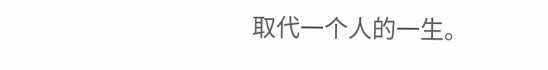取代一个人的一生。